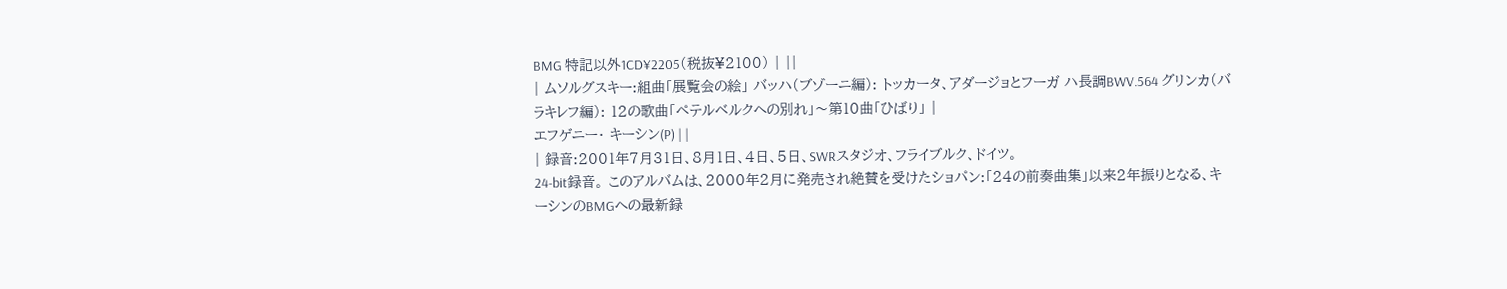BMG 特記以外1CD¥2205(税抜¥2100) | ||
| ムソルグスキー:組曲「展覧会の絵」 バッハ(ブゾーニ編): トッカータ、アダージョとフーガ ハ長調BWV.564 グリンカ(バラキレフ編): 12の歌曲「ペテルベルクへの別れ」〜第10曲「ひばり」 |
エフゲニー・ キーシン(P) | |
| 録音:2001年7月31日、8月1日、4日、5日、SWRスタジオ、フライブルク、ドイツ。
24-bit録音。 このアルバムは、2000年2月に発売され絶賛を受けたショパン:「24の前奏曲集」以来2年振りとなる、キーシンのBMGへの最新録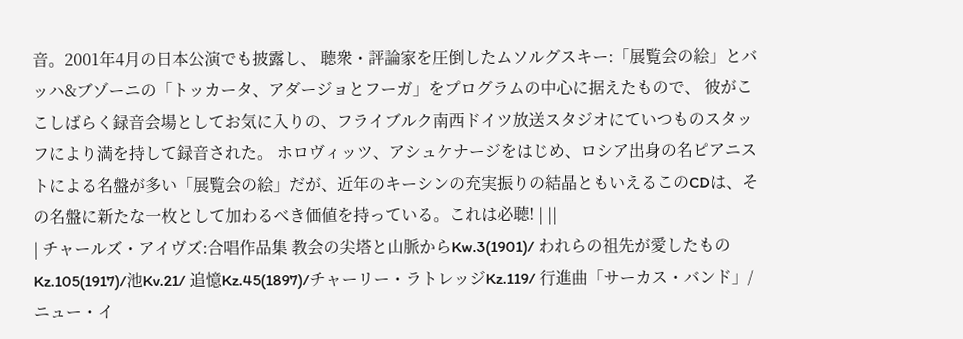音。2001年4月の日本公演でも披露し、 聴衆・評論家を圧倒したムソルグスキー:「展覧会の絵」とバッハ&ブゾーニの「トッカータ、アダージョとフーガ」をプログラムの中心に据えたもので、 彼がここしばらく録音会場としてお気に入りの、フライブルク南西ドイツ放送スタジオにていつものスタッフにより満を持して録音された。 ホロヴィッツ、アシュケナージをはじめ、ロシア出身の名ピアニストによる名盤が多い「展覧会の絵」だが、近年のキーシンの充実振りの結晶ともいえるこのCDは、その名盤に新たな一枚として加わるべき価値を持っている。これは必聴! | ||
| チャールズ・アイヴズ:合唱作品集 教会の尖塔と山脈からKw.3(1901)/ われらの祖先が愛したものKz.105(1917)/池Kv.21/ 追憶Kz.45(1897)/チャーリー・ラトレッジKz.119/ 行進曲「サーカス・バンド」/ ニュー・イ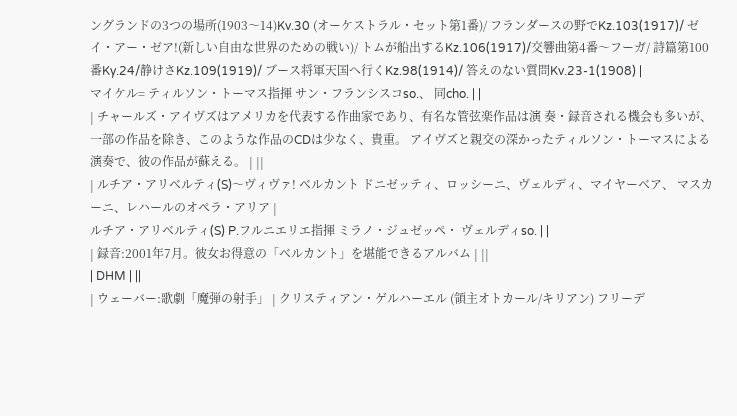ングランドの3つの場所(1903〜14)Kv.30 (オーケストラル・セット第1番)/ フランダースの野でKz.103(1917)/ ゼイ・アー・ゼア!(新しい自由な世界のための戦い)/ トムが船出するKz.106(1917)/交響曲第4番〜フーガ/ 詩篇第100番Ky.24/静けさKz.109(1919)/ ブース将軍天国へ行くKz.98(1914)/ 答えのない質問Kv.23-1(1908) |
マイケル= ティルソン・トーマス指揮 サン・フランシスコso.、 同cho. | |
| チャールズ・アイヴズはアメリカを代表する作曲家であり、有名な管弦楽作品は演 奏・録音される機会も多いが、一部の作品を除き、このような作品のCDは少なく、貴重。 アイヴズと親交の深かったティルソン・トーマスによる演奏で、彼の作品が蘇える。 | ||
| ルチア・アリベルティ(S)〜ヴィヴァ! ベルカント ドニゼッティ、ロッシーニ、ヴェルディ、マイヤーベア、 マスカーニ、レハールのオペラ・アリア |
ルチア・アリベルティ(S) P.フルニエリエ指揮 ミラノ・ジュゼッペ・ ヴェルディso. | |
| 録音:2001年7月。彼女お得意の「ベルカント」を堪能できるアルバム | ||
| DHM | ||
| ウェーバー:歌劇「魔弾の射手」 | クリスティアン・ゲルハーエル (領主オトカール/キリアン) フリーデ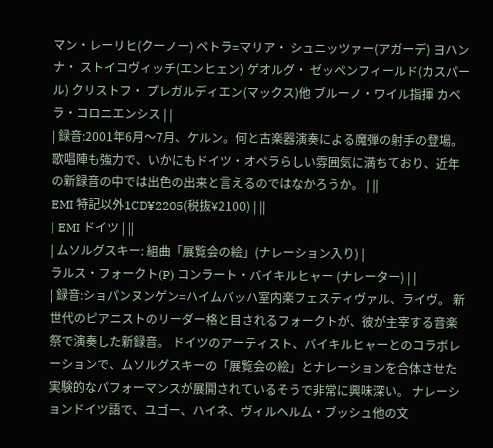マン・レーリヒ(クーノー) ペトラ=マリア・ シュニッツァー(アガーデ) ヨハンナ・ ストイコヴィッチ(エンヒェン) ゲオルグ・ ゼッペンフィールド(カスパール) クリストフ・ プレガルディエン(マックス)他 ブルーノ・ワイル指揮 カペラ・コロニエンシス | |
| 録音:2001年6月〜7月、ケルン。何と古楽器演奏による魔弾の射手の登場。 歌唱陣も強力で、いかにもドイツ・オペラらしい雰囲気に満ちており、近年の新録音の中では出色の出来と言えるのではなかろうか。 | ||
EMI 特記以外1CD¥2205(税抜¥2100) | ||
| EMI ドイツ | ||
| ムソルグスキー: 組曲「展覧会の絵」(ナレーション入り) |
ラルス・フォークト(P) コンラート・バイキルヒャー (ナレーター) | |
| 録音:ショパンヌンゲン=ハイムバッハ室内楽フェスティヴァル、ライヴ。 新世代のピアニストのリーダー格と目されるフォークトが、彼が主宰する音楽祭で演奏した新録音。 ドイツのアーティスト、バイキルヒャーとのコラボレーションで、ムソルグスキーの「展覧会の絵」とナレーションを合体させた実験的なパフォーマンスが展開されているそうで非常に興味深い。 ナレーションドイツ語で、ユゴー、ハイネ、ヴィルヘルム・ブッシュ他の文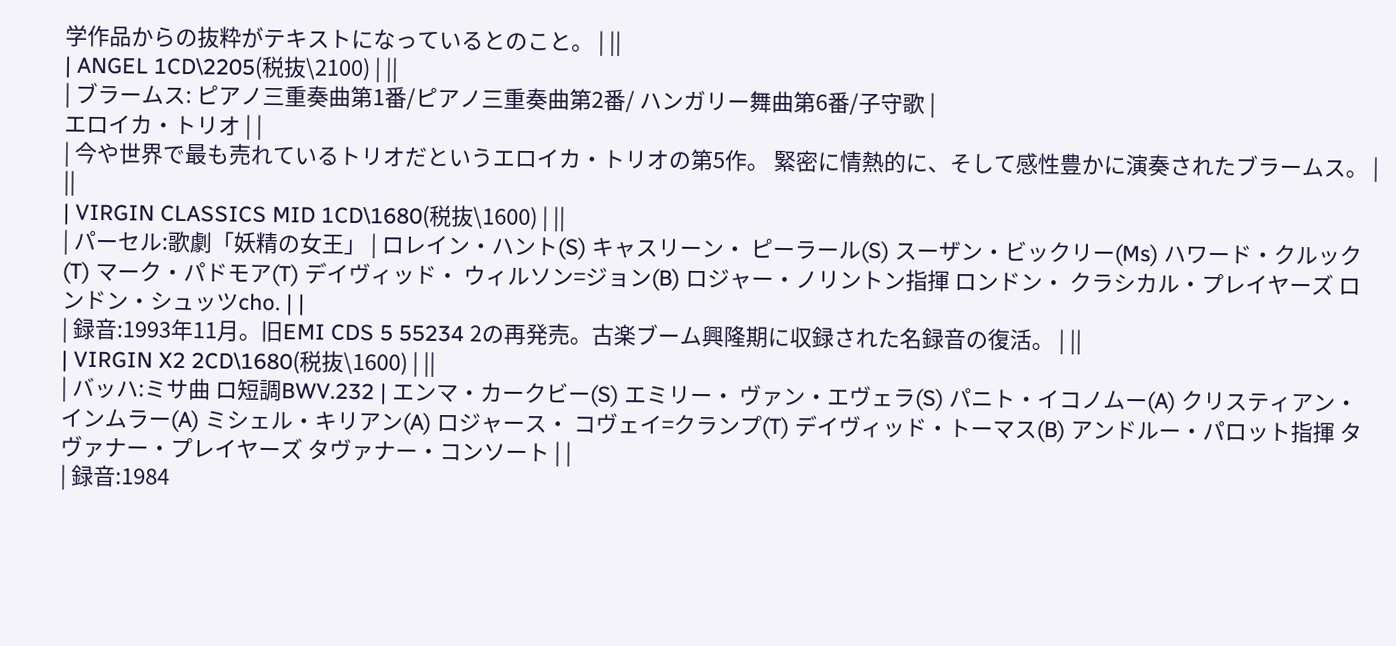学作品からの抜粋がテキストになっているとのこと。 | ||
| ANGEL 1CD\2205(税抜\2100) | ||
| ブラームス: ピアノ三重奏曲第1番/ピアノ三重奏曲第2番/ ハンガリー舞曲第6番/子守歌 |
エロイカ・トリオ | |
| 今や世界で最も売れているトリオだというエロイカ・トリオの第5作。 緊密に情熱的に、そして感性豊かに演奏されたブラームス。 | ||
| VIRGIN CLASSICS MID 1CD\1680(税抜\1600) | ||
| パーセル:歌劇「妖精の女王」 | ロレイン・ハント(S) キャスリーン・ ピーラール(S) スーザン・ビックリー(Ms) ハワード・クルック(T) マーク・パドモア(T) デイヴィッド・ ウィルソン=ジョン(B) ロジャー・ノリントン指揮 ロンドン・ クラシカル・プレイヤーズ ロンドン・シュッツcho. | |
| 録音:1993年11月。旧EMI CDS 5 55234 2の再発売。古楽ブーム興隆期に収録された名録音の復活。 | ||
| VIRGIN X2 2CD\1680(税抜\1600) | ||
| バッハ:ミサ曲 ロ短調BWV.232 | エンマ・カークビー(S) エミリー・ ヴァン・エヴェラ(S) パニト・イコノムー(A) クリスティアン・ インムラー(A) ミシェル・キリアン(A) ロジャース・ コヴェイ=クランプ(T) デイヴィッド・トーマス(B) アンドルー・パロット指揮 タヴァナー・プレイヤーズ タヴァナー・コンソート | |
| 録音:1984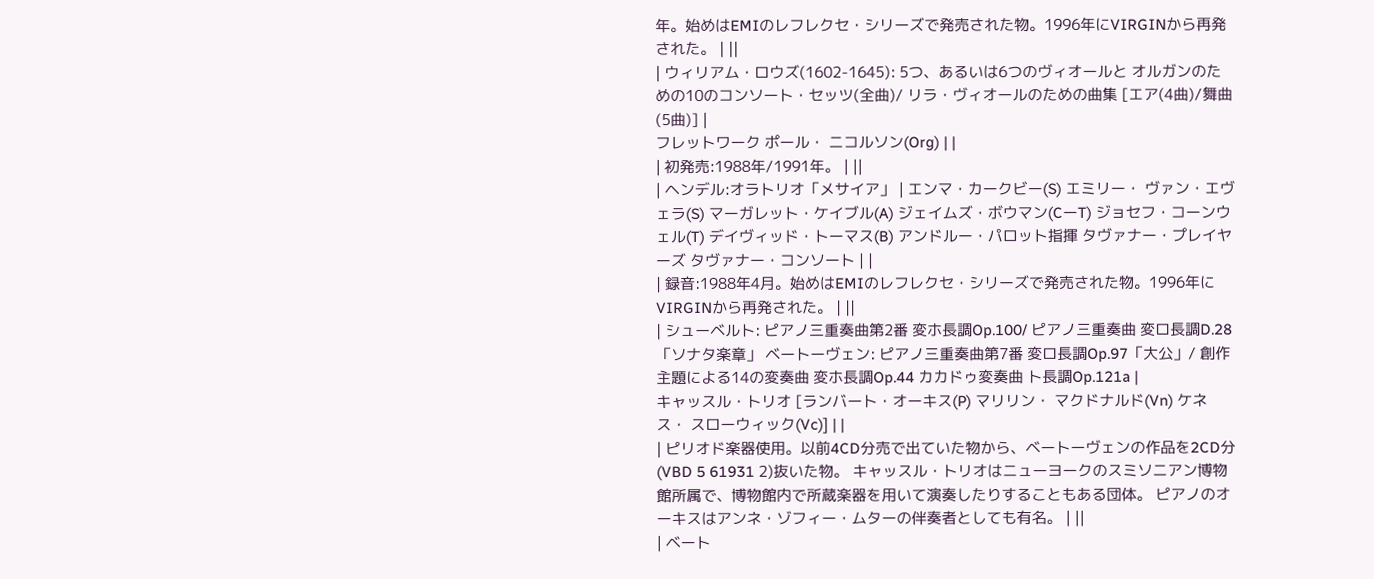年。始めはEMIのレフレクセ・シリーズで発売された物。1996年にVIRGINから再発された。 | ||
| ウィリアム・ロウズ(1602-1645): 5つ、あるいは6つのヴィオールと オルガンのための10のコンソート・セッツ(全曲)/ リラ・ヴィオールのための曲集 [エア(4曲)/舞曲(5曲)] |
フレットワーク ポール・ ニコルソン(Org) | |
| 初発売:1988年/1991年。 | ||
| ヘンデル:オラトリオ「メサイア」 | エンマ・カークビー(S) エミリー・ ヴァン・エヴェラ(S) マーガレット・ケイブル(A) ジェイムズ・ボウマン(CーT) ジョセフ・コーンウェル(T) デイヴィッド・トーマス(B) アンドルー・パロット指揮 タヴァナー・プレイヤーズ タヴァナー・コンソート | |
| 録音:1988年4月。始めはEMIのレフレクセ・シリーズで発売された物。1996年にVIRGINから再発された。 | ||
| シューベルト: ピアノ三重奏曲第2番 変ホ長調Op.100/ ピアノ三重奏曲 変ロ長調D.28「ソナタ楽章」 ベートーヴェン: ピアノ三重奏曲第7番 変ロ長調Op.97「大公」/ 創作主題による14の変奏曲 変ホ長調Op.44 カカドゥ変奏曲 ト長調Op.121a |
キャッスル・トリオ [ランバート・オーキス(P) マリリン・ マクドナルド(Vn) ケネス・ スローウィック(Vc)] | |
| ピリオド楽器使用。以前4CD分売で出ていた物から、ベートーヴェンの作品を2CD分(VBD 5 61931 2)抜いた物。 キャッスル・トリオはニューヨークのスミソニアン博物館所属で、博物館内で所蔵楽器を用いて演奏したりすることもある団体。 ピアノのオーキスはアンネ・ゾフィー・ムターの伴奏者としても有名。 | ||
| ベート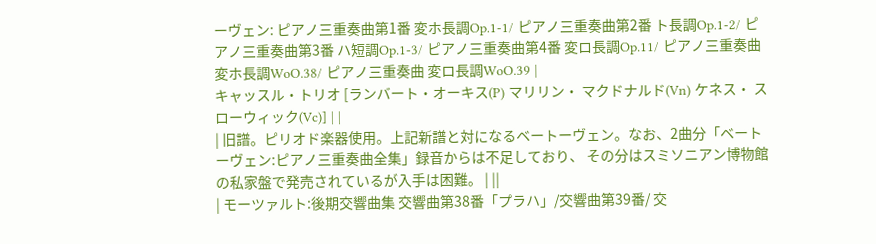ーヴェン: ピアノ三重奏曲第1番 変ホ長調Op.1-1/ ピアノ三重奏曲第2番 ト長調Op.1-2/ ピアノ三重奏曲第3番 ハ短調Op.1-3/ ピアノ三重奏曲第4番 変ロ長調Op.11/ ピアノ三重奏曲 変ホ長調WoO.38/ ピアノ三重奏曲 変ロ長調WoO.39 |
キャッスル・トリオ [ランバート・オーキス(P) マリリン・ マクドナルド(Vn) ケネス・ スローウィック(Vc)] | |
| 旧譜。ピリオド楽器使用。上記新譜と対になるベートーヴェン。なお、2曲分「ベートーヴェン:ピアノ三重奏曲全集」録音からは不足しており、 その分はスミソニアン博物館の私家盤で発売されているが入手は困難。 | ||
| モーツァルト:後期交響曲集 交響曲第38番「プラハ」/交響曲第39番/ 交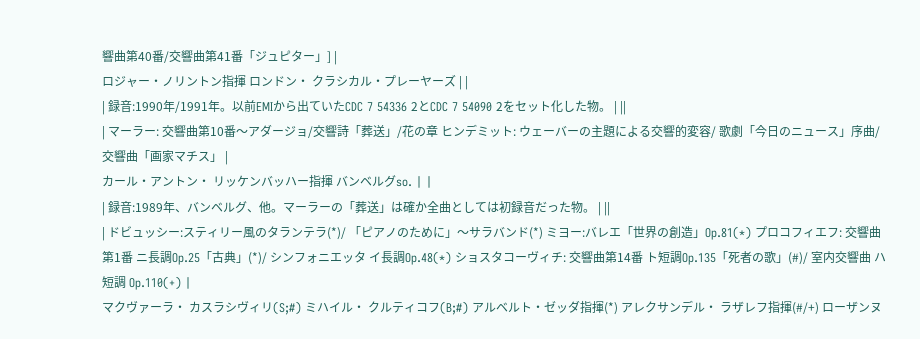響曲第40番/交響曲第41番「ジュピター」] |
ロジャー・ノリントン指揮 ロンドン・ クラシカル・プレーヤーズ | |
| 録音:1990年/1991年。以前EMIから出ていたCDC 7 54336 2とCDC 7 54090 2をセット化した物。 | ||
| マーラー: 交響曲第10番〜アダージョ/交響詩「葬送」/花の章 ヒンデミット: ウェーバーの主題による交響的変容/ 歌劇「今日のニュース」序曲/交響曲「画家マチス」 |
カール・アントン・ リッケンバッハー指揮 バンベルグso. | |
| 録音:1989年、バンベルグ、他。マーラーの「葬送」は確か全曲としては初録音だった物。 | ||
| ドビュッシー:スティリー風のタランテラ(*)/ 「ピアノのために」〜サラバンド(*) ミヨー:バレエ「世界の創造」Op.81(*) プロコフィエフ: 交響曲第1番 ニ長調Op.25「古典」(*)/ シンフォニエッタ イ長調Op.48(*) ショスタコーヴィチ: 交響曲第14番 ト短調Op.135「死者の歌」(#)/ 室内交響曲 ハ短調 Op.110(+) |
マクヴァーラ・ カスラシヴィリ(S;#) ミハイル・ クルティコフ(B;#) アルベルト・ゼッダ指揮(*) アレクサンデル・ ラザレフ指揮(#/+) ローザンヌ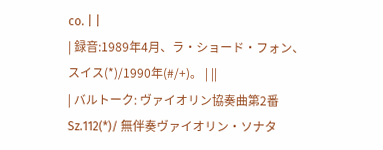co. | |
| 録音:1989年4月、ラ・ショード・フォン、スイス(*)/1990年(#/+)。 | ||
| バルトーク: ヴァイオリン協奏曲第2番Sz.112(*)/ 無伴奏ヴァイオリン・ソナタ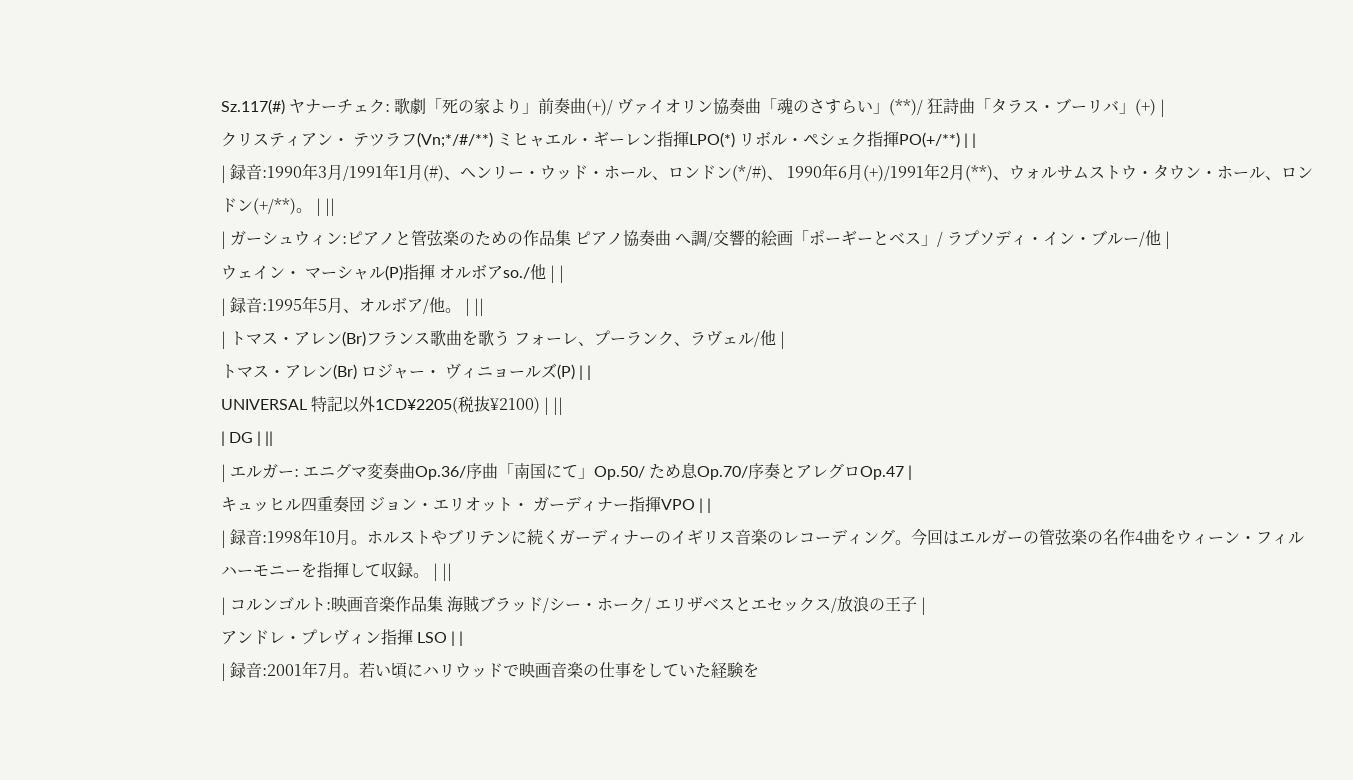Sz.117(#) ヤナーチェク: 歌劇「死の家より」前奏曲(+)/ ヴァイオリン協奏曲「魂のさすらい」(**)/ 狂詩曲「タラス・ブーリバ」(+) |
クリスティアン・ テツラフ(Vn;*/#/**) ミヒャエル・ギーレン指揮LPO(*) リボル・ペシェク指揮PO(+/**) | |
| 録音:1990年3月/1991年1月(#)、ヘンリー・ウッド・ホール、ロンドン(*/#)、 1990年6月(+)/1991年2月(**)、ウォルサムストウ・タウン・ホール、ロンドン(+/**)。 | ||
| ガーシュウィン:ピアノと管弦楽のための作品集 ピアノ協奏曲 へ調/交響的絵画「ポーギーとベス」/ ラプソディ・イン・ブルー/他 |
ウェイン・ マーシャル(P)指揮 オルボアso./他 | |
| 録音:1995年5月、オルボア/他。 | ||
| トマス・アレン(Br)フランス歌曲を歌う フォーレ、プーランク、ラヴェル/他 |
トマス・アレン(Br) ロジャー・ ヴィニョールズ(P) | |
UNIVERSAL 特記以外1CD¥2205(税抜¥2100) | ||
| DG | ||
| エルガー: エニグマ変奏曲Op.36/序曲「南国にて」Op.50/ ため息Op.70/序奏とアレグロOp.47 |
キュッヒル四重奏団 ジョン・エリオット・ ガーディナー指揮VPO | |
| 録音:1998年10月。ホルストやブリテンに続くガーディナーのイギリス音楽のレコーディング。今回はエルガーの管弦楽の名作4曲をウィーン・フィルハーモニーを指揮して収録。 | ||
| コルンゴルト:映画音楽作品集 海賊ブラッド/シー・ホーク/ エリザベスとエセックス/放浪の王子 |
アンドレ・プレヴィン指揮 LSO | |
| 録音:2001年7月。若い頃にハリウッドで映画音楽の仕事をしていた経験を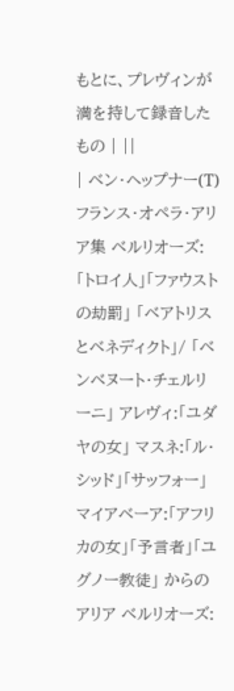もとに、プレヴィンが満を持して録音したもの | ||
| ベン・ヘップナー(T)フランス・オペラ・アリア集 ベルリオーズ:「トロイ人」「ファウストの劫罰」 「ベアトリスとベネディクト」/ 「ベンベヌート・チェルリーニ」 アレヴィ:「ユダヤの女」 マスネ:「ル・シッド」「サッフォー」 マイアベーア:「アフリカの女」「予言者」「ユグノー教徒」 からのアリア ベルリオーズ: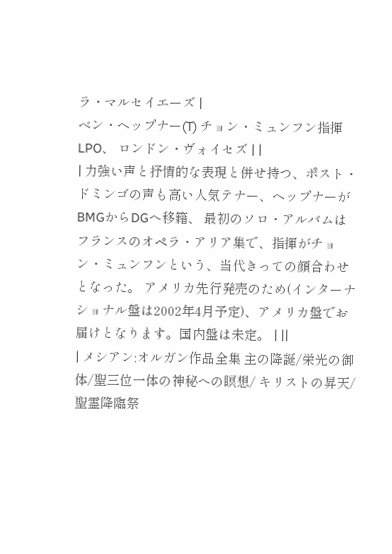ラ・マルセイエーズ |
ベン・ヘップナー(T) チョン・ミュンフン指揮 LPO、 ロンドン・ヴォイセズ | |
| 力強い声と抒情的な表現と併せ持つ、ポスト・ドミンゴの声も高い人気テナー、ヘップナーがBMGからDGへ移籍、 最初のソロ・アルバムはフランスのオペラ・アリア集で、指揮がチョン・ミュンフンという、当代きっての顔合わせとなった。 アメリカ先行発売のため(インターナショナル盤は2002年4月予定)、アメリカ盤でお届けとなります。国内盤は未定。 | ||
| メシアン:オルガン作品全集 主の降誕/栄光の御体/聖三位一体の神秘への瞑想/ キリストの昇天/聖霊降臨祭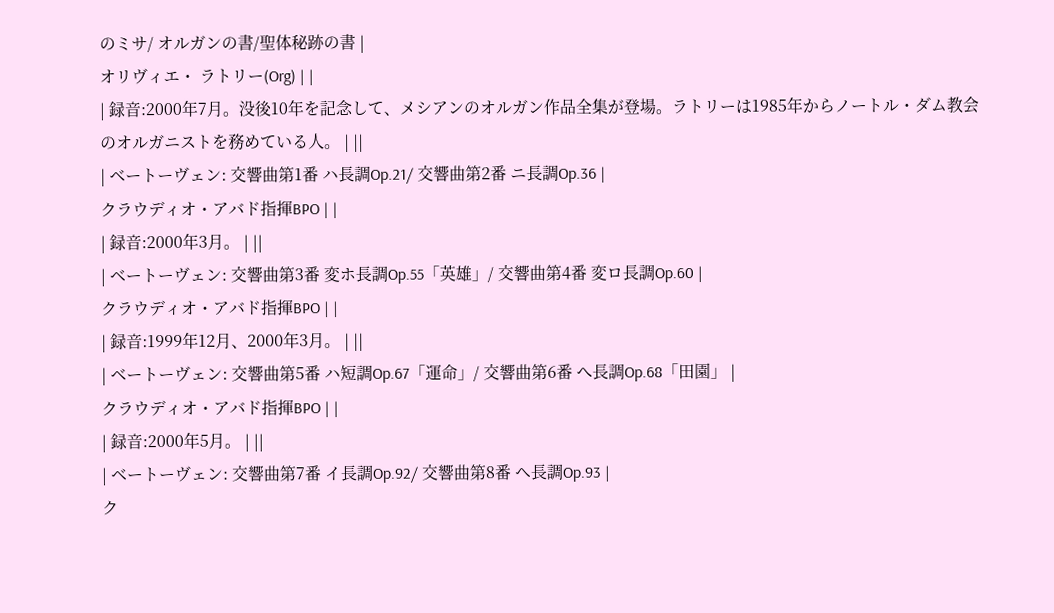のミサ/ オルガンの書/聖体秘跡の書 |
オリヴィエ・ ラトリー(Org) | |
| 録音:2000年7月。没後10年を記念して、メシアンのオルガン作品全集が登場。ラトリーは1985年からノートル・ダム教会のオルガニストを務めている人。 | ||
| ベートーヴェン: 交響曲第1番 ハ長調Op.21/ 交響曲第2番 ニ長調Op.36 |
クラウディオ・アバド指揮BPO | |
| 録音:2000年3月。 | ||
| ベートーヴェン: 交響曲第3番 変ホ長調Op.55「英雄」/ 交響曲第4番 変ロ長調Op.60 |
クラウディオ・アバド指揮BPO | |
| 録音:1999年12月、2000年3月。 | ||
| ベートーヴェン: 交響曲第5番 ハ短調Op.67「運命」/ 交響曲第6番 へ長調Op.68「田園」 |
クラウディオ・アバド指揮BPO | |
| 録音:2000年5月。 | ||
| ベートーヴェン: 交響曲第7番 イ長調Op.92/ 交響曲第8番 ヘ長調Op.93 |
ク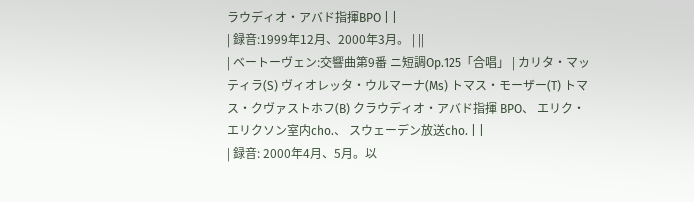ラウディオ・アバド指揮BPO | |
| 録音:1999年12月、2000年3月。 | ||
| ベートーヴェン:交響曲第9番 ニ短調Op.125「合唱」 | カリタ・マッティラ(S) ヴィオレッタ・ウルマーナ(Ms) トマス・モーザー(T) トマス・クヴァストホフ(B) クラウディオ・アバド指揮 BPO、 エリク・エリクソン室内cho.、 スウェーデン放送cho. | |
| 録音: 2000年4月、5月。以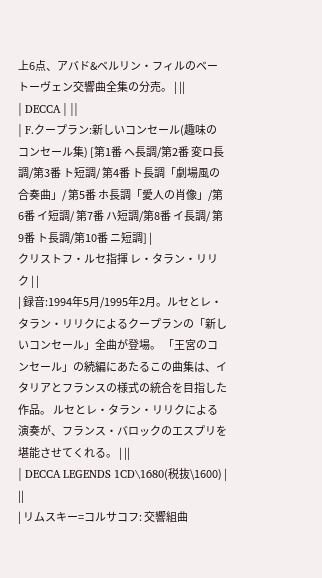上6点、アバド&ベルリン・フィルのベートーヴェン交響曲全集の分売。 | ||
| DECCA | ||
| F.クープラン:新しいコンセール(趣味のコンセール集) [第1番 ヘ長調/第2番 変ロ長調/第3番 ト短調/ 第4番 ト長調「劇場風の合奏曲」/ 第5番 ホ長調「愛人の肖像」/第6番 イ短調/ 第7番 ハ短調/第8番 イ長調/ 第9番 ト長調/第10番 ニ短調] |
クリストフ・ルセ指揮 レ・タラン・リリク | |
| 録音:1994年5月/1995年2月。ルセとレ・タラン・リリクによるクープランの「新しいコンセール」全曲が登場。 「王宮のコンセール」の続編にあたるこの曲集は、イタリアとフランスの様式の統合を目指した作品。 ルセとレ・タラン・リリクによる演奏が、フランス・バロックのエスプリを堪能させてくれる。 | ||
| DECCA LEGENDS 1CD\1680(税抜\1600) | ||
| リムスキー=コルサコフ: 交響組曲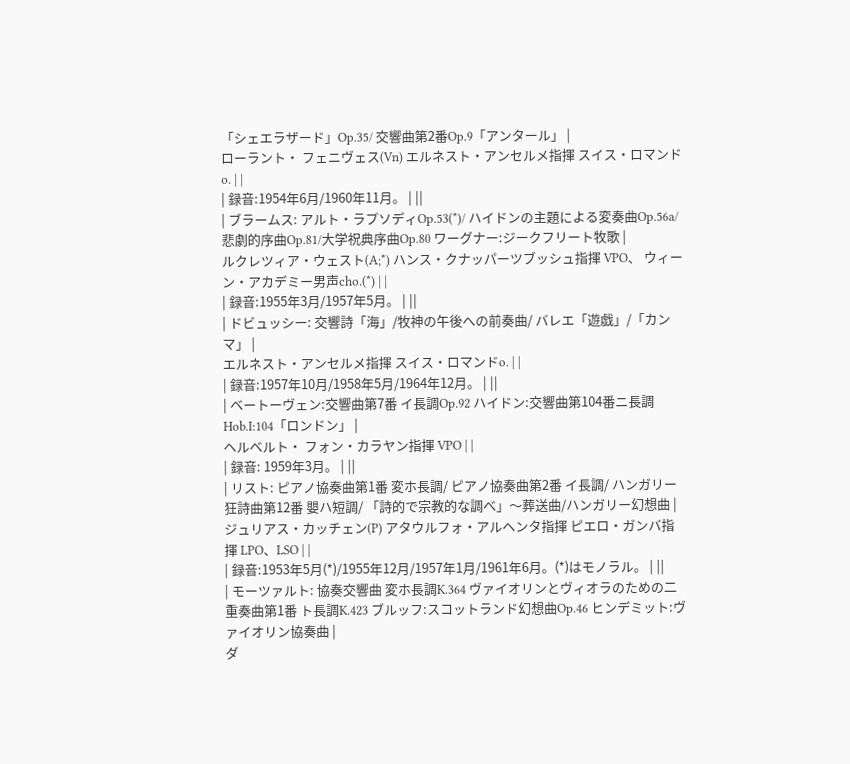「シェエラザード」Op.35/ 交響曲第2番Op.9「アンタール」 |
ローラント・ フェニヴェス(Vn) エルネスト・アンセルメ指揮 スイス・ロマンドo. | |
| 録音:1954年6月/1960年11月。 | ||
| ブラームス: アルト・ラプソディOp.53(*)/ ハイドンの主題による変奏曲Op.56a/ 悲劇的序曲Op.81/大学祝典序曲Op.80 ワーグナー:ジークフリート牧歌 |
ルクレツィア・ウェスト(A;*) ハンス・クナッパーツブッシュ指揮 VPO、 ウィーン・アカデミー男声cho.(*) | |
| 録音:1955年3月/1957年5月。 | ||
| ドビュッシー: 交響詩「海」/牧神の午後への前奏曲/ バレエ「遊戯」/「カンマ」 |
エルネスト・アンセルメ指揮 スイス・ロマンドo. | |
| 録音:1957年10月/1958年5月/1964年12月。 | ||
| ベートーヴェン:交響曲第7番 イ長調Op.92 ハイドン:交響曲第104番ニ長調Hob.I:104「ロンドン」 |
ヘルベルト・ フォン・カラヤン指揮 VPO | |
| 録音: 1959年3月。 | ||
| リスト: ピアノ協奏曲第1番 変ホ長調/ ピアノ協奏曲第2番 イ長調/ ハンガリー狂詩曲第12番 嬰ハ短調/ 「詩的で宗教的な調べ」〜葬送曲/ハンガリー幻想曲 |
ジュリアス・カッチェン(P) アタウルフォ・アルヘンタ指揮 ピエロ・ガンバ指揮 LPO、LSO | |
| 録音:1953年5月(*)/1955年12月/1957年1月/1961年6月。(*)はモノラル。 | ||
| モーツァルト: 協奏交響曲 変ホ長調K.364 ヴァイオリンとヴィオラのための二重奏曲第1番 ト長調K.423 ブルッフ:スコットランド幻想曲Op.46 ヒンデミット:ヴァイオリン協奏曲 |
ダ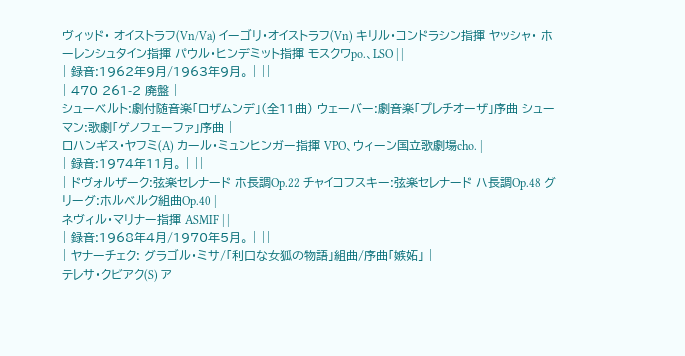ヴィッド・ オイストラフ(Vn/Va) イーゴリ・オイストラフ(Vn) キリル・コンドラシン指揮 ヤッシャ・ ホーレンシュタイン指揮 パウル・ヒンデミット指揮 モスクワpo.、LSO | |
| 録音:1962年9月/1963年9月。 | ||
| 470 261-2 廃盤 |
シューベルト:劇付随音楽「ロザムンデ」(全11曲) ウェーバー:劇音楽「プレチオーザ」序曲 シューマン:歌劇「ゲノフェーファ」序曲 |
ロハンギス・ヤフミ(A) カール・ミュンヒンガー指揮 VPO、ウィーン国立歌劇場cho. |
| 録音:1974年11月。 | ||
| ドヴォルザーク:弦楽セレナード ホ長調Op.22 チャイコフスキー:弦楽セレナード ハ長調Op.48 グリーグ:ホルベルク組曲Op.40 |
ネヴィル・マリナー指揮 ASMIF | |
| 録音:1968年4月/1970年5月。 | ||
| ヤナーチェク: グラゴル・ミサ/「利口な女狐の物語」組曲/序曲「嫉妬」 |
テレサ・クビアク(S) ア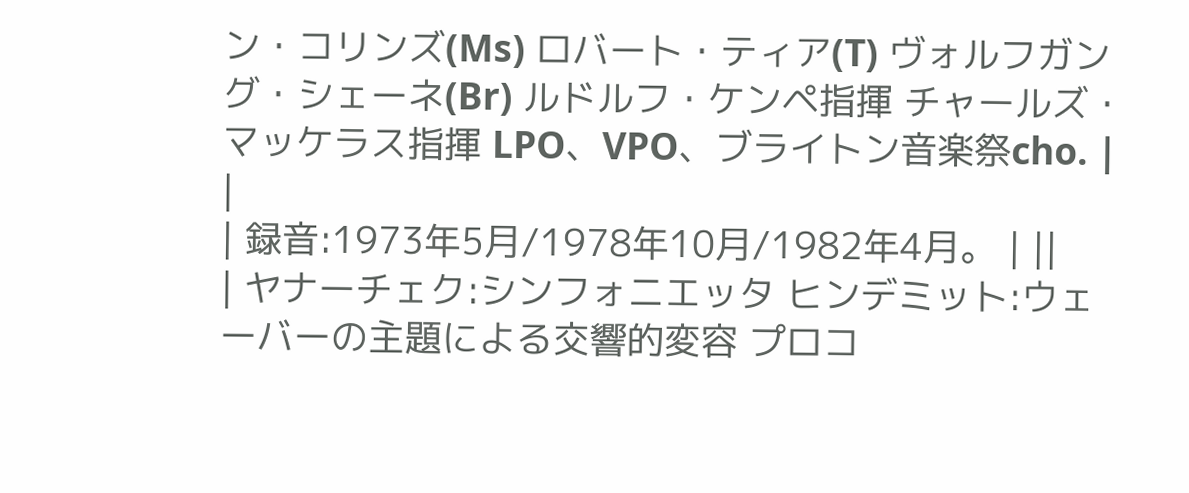ン・コリンズ(Ms) ロバート・ティア(T) ヴォルフガング・シェーネ(Br) ルドルフ・ケンペ指揮 チャールズ・マッケラス指揮 LPO、VPO、ブライトン音楽祭cho. | |
| 録音:1973年5月/1978年10月/1982年4月。 | ||
| ヤナーチェク:シンフォニエッタ ヒンデミット:ウェーバーの主題による交響的変容 プロコ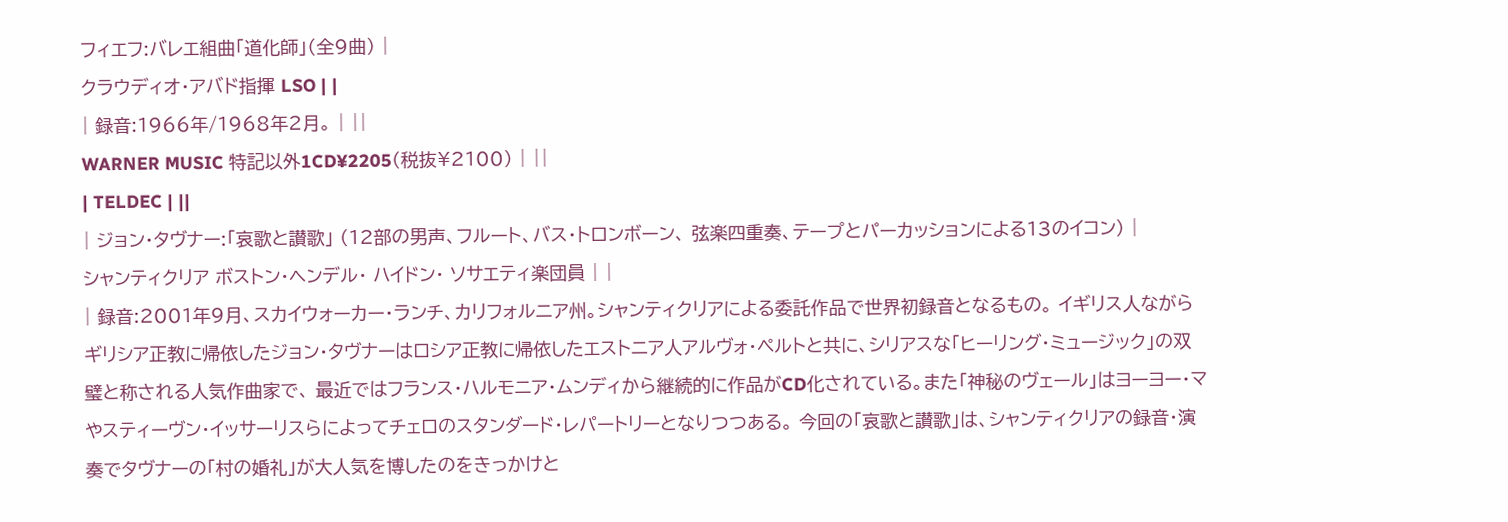フィエフ:バレエ組曲「道化師」(全9曲) |
クラウディオ・アバド指揮 LSO | |
| 録音:1966年/1968年2月。 | ||
WARNER MUSIC 特記以外1CD¥2205(税抜¥2100) | ||
| TELDEC | ||
| ジョン・タヴナー:「哀歌と讃歌」 (12部の男声、フルート、バス・トロンボーン、 弦楽四重奏、テープとパーカッションによる13のイコン) |
シャンティクリア ボストン・ヘンデル・ ハイドン・ ソサエティ楽団員 | |
| 録音:2001年9月、スカイウォーカー・ランチ、カリフォルニア州。シャンティクリアによる委託作品で世界初録音となるもの。 イギリス人ながらギリシア正教に帰依したジョン・タヴナーはロシア正教に帰依したエストニア人アルヴォ・ペルトと共に、シリアスな「ヒーリング・ミュージック」の双璧と称される人気作曲家で、 最近ではフランス・ハルモニア・ムンディから継続的に作品がCD化されている。また「神秘のヴェール」はヨーヨー・マやスティーヴン・イッサーリスらによってチェロのスタンダード・レパートリーとなりつつある。 今回の「哀歌と讃歌」は、シャンティクリアの録音・演奏でタヴナーの「村の婚礼」が大人気を博したのをきっかけと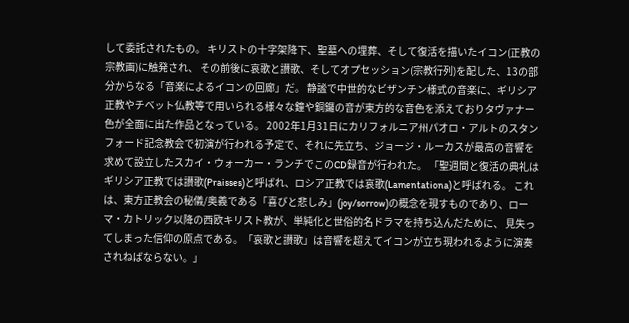して委託されたもの。 キリストの十字架降下、聖墓ヘの埋葬、そして復活を描いたイコン(正教の宗教画)に触発され、 その前後に哀歌と讃歌、そしてオプセッション(宗教行列)を配した、13の部分からなる「音楽によるイコンの回廊」だ。 静謐で中世的なビザンチン様式の音楽に、ギリシア正教やチベット仏教等で用いられる様々な鐘や銅鑼の音が東方的な音色を添えておりタヴァナー色が全面に出た作品となっている。 2002年1月31日にカリフォルニア州パオロ・アルトのスタンフォード記念教会で初演が行われる予定で、それに先立ち、ジョージ・ルーカスが最高の音響を求めて設立したスカイ・ウォーカー・ランチでこのCD録音が行われた。 「聖週間と復活の典礼はギリシア正教では讃歌(Praisses)と呼ばれ、ロシア正教では哀歌(Lamentationa)と呼ばれる。 これは、東方正教会の秘儀/奥義である「喜びと悲しみ」(joy/sorrow)の概念を現すものであり、ローマ・カトリック以降の西欧キリスト教が、単純化と世俗的名ドラマを持ち込んだために、 見失ってしまった信仰の原点である。「哀歌と讃歌」は音響を超えてイコンが立ち現われるように演奏されねばならない。」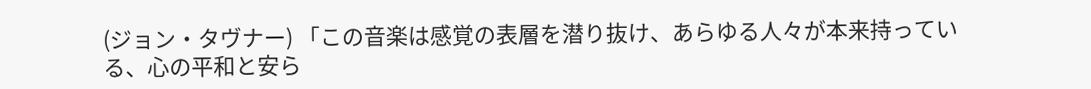(ジョン・タヴナー) 「この音楽は感覚の表層を潜り抜け、あらゆる人々が本来持っている、心の平和と安ら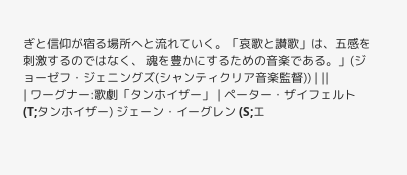ぎと信仰が宿る場所へと流れていく。「哀歌と讃歌」は、五感を刺激するのではなく、 魂を豊かにするための音楽である。」(ジョーゼフ・ジェニングズ(シャンティクリア音楽監督)) | ||
| ワーグナー:歌劇「タンホイザー」 | ペーター・ザイフェルト (T;タンホイザー) ジェーン・イーグレン (S;エ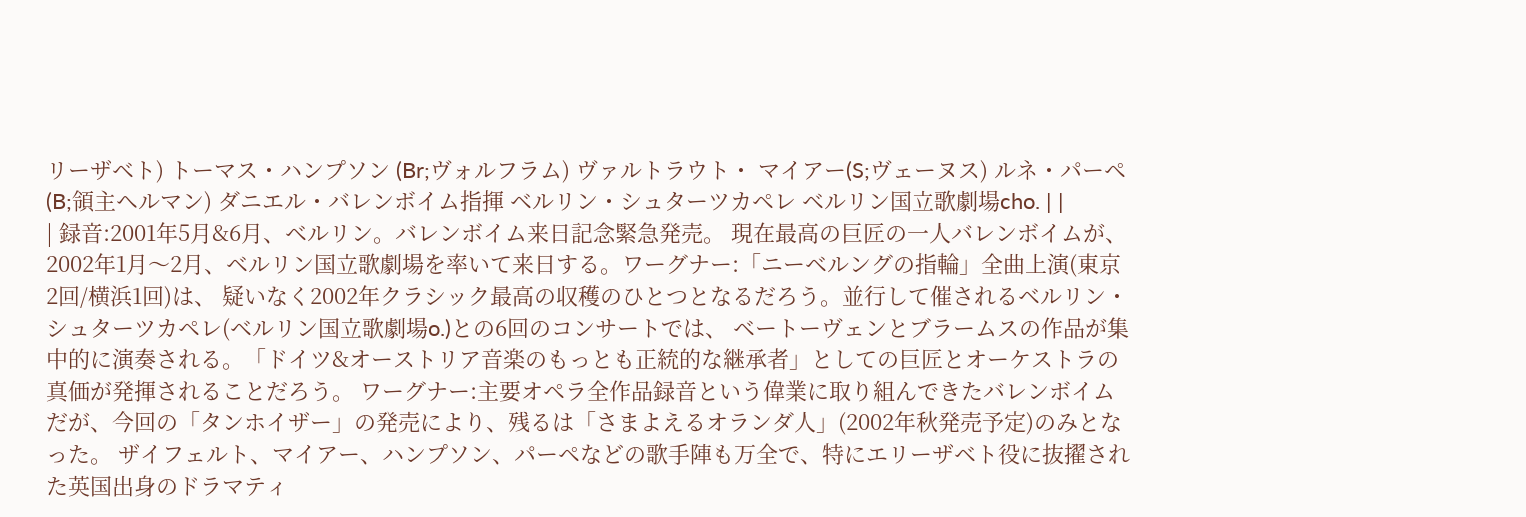リーザベト) トーマス・ハンプソン (Br;ヴォルフラム) ヴァルトラウト・ マイアー(S;ヴェーヌス) ルネ・パーペ(B;領主ヘルマン) ダニエル・バレンボイム指揮 ベルリン・シュターツカペレ ベルリン国立歌劇場cho. | |
| 録音:2001年5月&6月、ベルリン。バレンボイム来日記念緊急発売。 現在最高の巨匠の一人バレンボイムが、2002年1月〜2月、ベルリン国立歌劇場を率いて来日する。ワーグナー:「ニーベルングの指輪」全曲上演(東京2回/横浜1回)は、 疑いなく2002年クラシック最高の収穫のひとつとなるだろう。並行して催されるベルリン・シュターツカペレ(ベルリン国立歌劇場o.)との6回のコンサートでは、 ベートーヴェンとブラームスの作品が集中的に演奏される。「ドイツ&オーストリア音楽のもっとも正統的な継承者」としての巨匠とオーケストラの真価が発揮されることだろう。 ワーグナー:主要オペラ全作品録音という偉業に取り組んできたバレンボイムだが、今回の「タンホイザー」の発売により、残るは「さまよえるオランダ人」(2002年秋発売予定)のみとなった。 ザイフェルト、マイアー、ハンプソン、パーペなどの歌手陣も万全で、特にエリーザベト役に抜擢された英国出身のドラマティ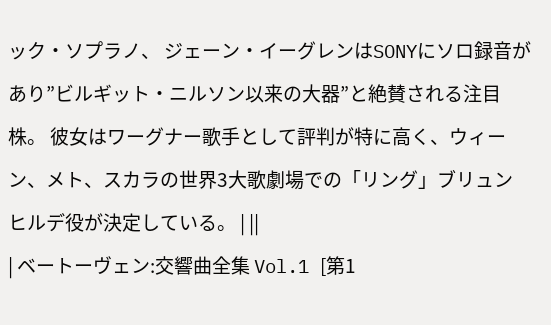ック・ソプラノ、 ジェーン・イーグレンはSONYにソロ録音があり”ビルギット・ニルソン以来の大器”と絶賛される注目株。 彼女はワーグナー歌手として評判が特に高く、ウィーン、メト、スカラの世界3大歌劇場での「リング」ブリュンヒルデ役が決定している。 | ||
| ベートーヴェン:交響曲全集 Vol.1 [第1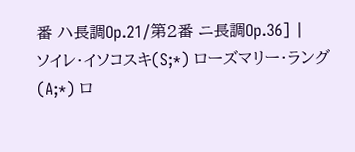番 ハ長調Op.21/第2番 ニ長調Op.36] |
ソイレ・イソコスキ(S;*) ローズマリー・ラング(A;*) ロ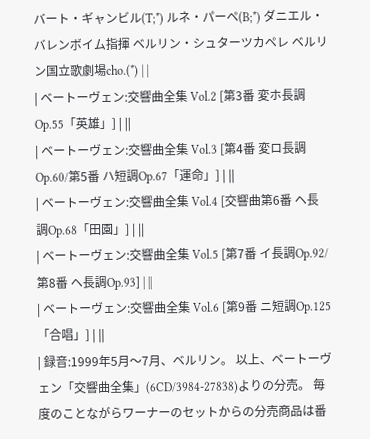バート・ギャンビル(T;*) ルネ・パーペ(B;*) ダニエル・バレンボイム指揮 ベルリン・シュターツカペレ ベルリン国立歌劇場cho.(*) | |
| ベートーヴェン:交響曲全集 Vol.2 [第3番 変ホ長調Op.55「英雄」] | ||
| ベートーヴェン:交響曲全集 Vol.3 [第4番 変ロ長調Op.60/第5番 ハ短調Op.67「運命」] | ||
| ベートーヴェン:交響曲全集 Vol.4 [交響曲第6番 ヘ長調Op.68「田園」] | ||
| ベートーヴェン:交響曲全集 Vol.5 [第7番 イ長調Op.92/第8番 ヘ長調Op.93] | ||
| ベートーヴェン:交響曲全集 Vol.6 [第9番 ニ短調Op.125「合唱」] | ||
| 録音:1999年5月〜7月、ベルリン。 以上、ベートーヴェン「交響曲全集」(6CD/3984-27838)よりの分売。 毎度のことながらワーナーのセットからの分売商品は番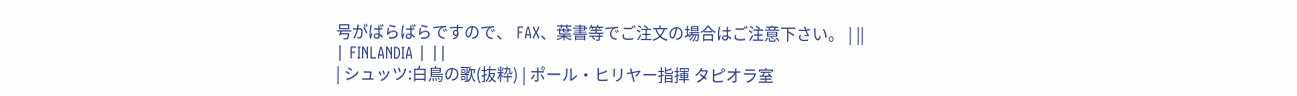号がばらばらですので、 FAX、葉書等でご注文の場合はご注意下さい。 | ||
| FINLANDIA | ||
| シュッツ:白鳥の歌(抜粋) | ポール・ヒリヤー指揮 タピオラ室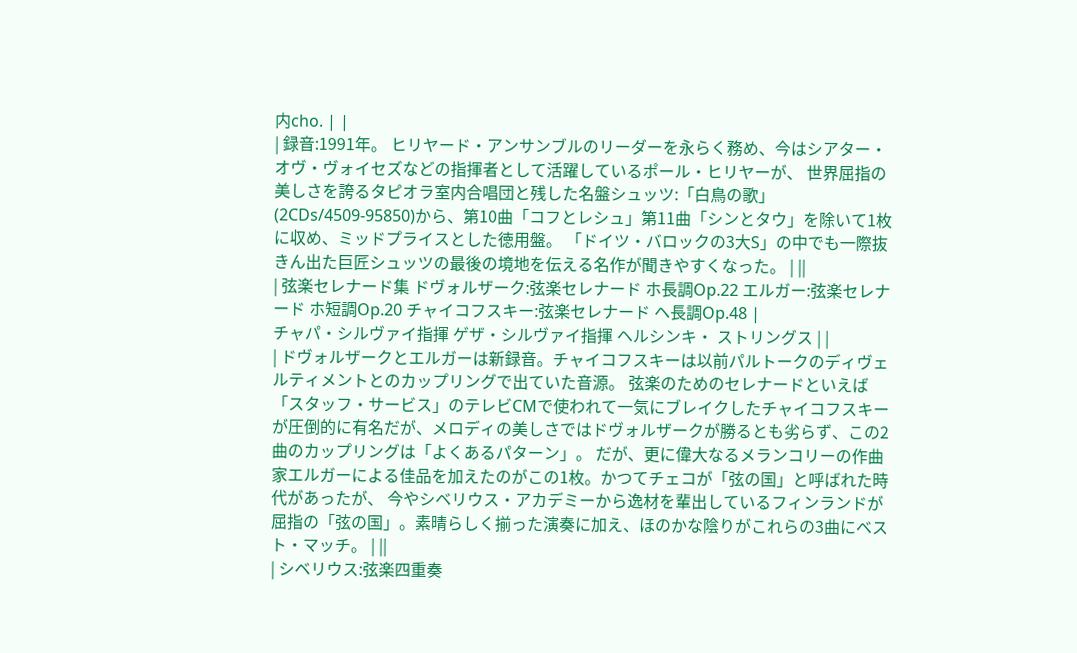内cho. | |
| 録音:1991年。 ヒリヤード・アンサンブルのリーダーを永らく務め、今はシアター・オヴ・ヴォイセズなどの指揮者として活躍しているポール・ヒリヤーが、 世界屈指の美しさを誇るタピオラ室内合唱団と残した名盤シュッツ:「白鳥の歌」(2CDs/4509-95850)から、第10曲「コフとレシュ」第11曲「シンとタウ」を除いて1枚に収め、ミッドプライスとした徳用盤。 「ドイツ・バロックの3大S」の中でも一際抜きん出た巨匠シュッツの最後の境地を伝える名作が聞きやすくなった。 | ||
| 弦楽セレナード集 ドヴォルザーク:弦楽セレナード ホ長調Op.22 エルガー:弦楽セレナード ホ短調Op.20 チャイコフスキー:弦楽セレナード ヘ長調Op.48 |
チャパ・シルヴァイ指揮 ゲザ・シルヴァイ指揮 ヘルシンキ・ ストリングス | |
| ドヴォルザークとエルガーは新録音。チャイコフスキーは以前パルトークのディヴェルティメントとのカップリングで出ていた音源。 弦楽のためのセレナードといえば「スタッフ・サービス」のテレビCMで使われて一気にブレイクしたチャイコフスキーが圧倒的に有名だが、メロディの美しさではドヴォルザークが勝るとも劣らず、この2曲のカップリングは「よくあるパターン」。 だが、更に偉大なるメランコリーの作曲家エルガーによる佳品を加えたのがこの1枚。かつてチェコが「弦の国」と呼ばれた時代があったが、 今やシベリウス・アカデミーから逸材を輩出しているフィンランドが屈指の「弦の国」。素晴らしく揃った演奏に加え、ほのかな陰りがこれらの3曲にベスト・マッチ。 | ||
| シベリウス:弦楽四重奏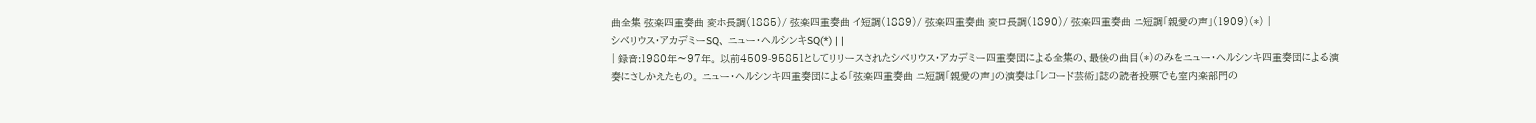曲全集 弦楽四重奏曲 変ホ長調(1885)/ 弦楽四重奏曲 イ短調(1889)/ 弦楽四重奏曲 変ロ長調(1890)/ 弦楽四重奏曲 ニ短調「親愛の声」(1909)(*) |
シベリウス・アカデミーSQ、 ニュー・ヘルシンキSQ(*) | |
| 録音:1980年〜97年。 以前4509-95851としてリリースされたシベリウス・アカデミー四重奏団による全集の、最後の曲目(*)のみをニュー・ヘルシンキ四重奏団による演奏にさしかえたもの。 ニュー・ヘルシンキ四重奏団による「弦楽四重奏曲 ニ短調「親愛の声」の演奏は「レコード芸術」誌の読者投票でも室内楽部門の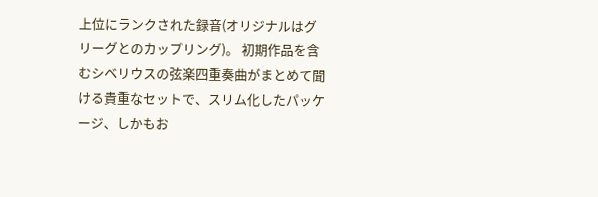上位にランクされた録音(オリジナルはグリーグとのカップリング)。 初期作品を含むシベリウスの弦楽四重奏曲がまとめて聞ける貴重なセットで、スリム化したパッケージ、しかもお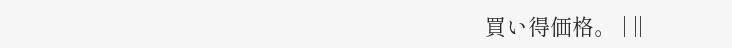買い得価格。 | ||